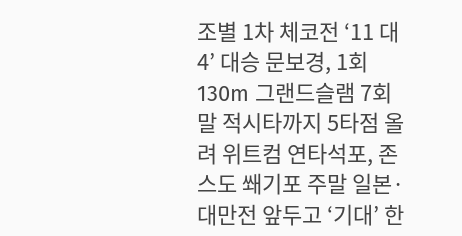조별 1차 체코전 ‘11 대 4’ 대승 문보경, 1회 130m 그랜드슬램 7회말 적시타까지 5타점 올려 위트컴 연타석포, 존스도 쐐기포 주말 일본·대만전 앞두고 ‘기대’ 한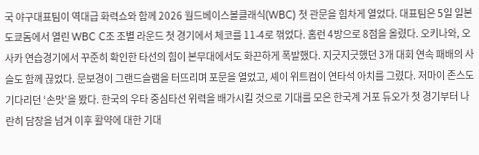국 야구대표팀이 역대급 화력쇼와 함께 2026 월드베이스볼클래식(WBC) 첫 관문을 힘차게 열었다. 대표팀은 5일 일본 도쿄돔에서 열린 WBC C조 조별 라운드 첫 경기에서 체코를 11-4로 꺾었다. 홈런 4방으로 8점을 올렸다. 오키나와, 오사카 연습경기에서 꾸준히 확인한 타선의 힘이 본무대에서도 화끈하게 폭발했다. 지긋지긋했던 3개 대회 연속 패배의 사슬도 함께 끊었다. 문보경이 그랜드슬램을 터뜨리며 포문을 열었고, 셰이 위트컴이 연타석 아치를 그렸다. 저마이 존스도 기다리던 ‘손맛’을 봤다. 한국의 우타 중심타선 위력을 배가시킬 것으로 기대를 모은 한국계 거포 듀오가 첫 경기부터 나란히 담장을 넘겨 이후 활약에 대한 기대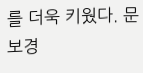를 더욱 키웠다. 문보경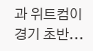과 위트컴이 경기 초반...